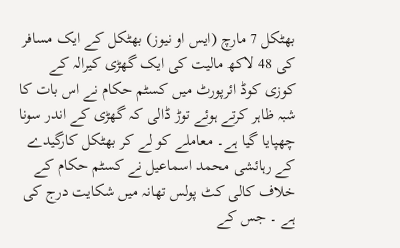بھٹکل 7 مارچ (ایس او نیوز) بھٹکل کے ایک مسافر کی 48 لاکھ مالیت کی ایک گھڑی کیرالہ کے کوزی کوڈ ائرپورٹ میں کسٹم حکام نے اس بات کا شبہ ظاہر کرتے ہوئے توڑ ڈالی کہ گھڑی کے اندر سونا چھپایا گیا ہے۔ معاملے کو لے کر بھٹکل کارگیدے کے رہائشی محمد اسماعیل نے کسٹم حکام کے خلاف کالی کٹ پولس تھانہ میں شکایت درج کی ہے ۔ جس کے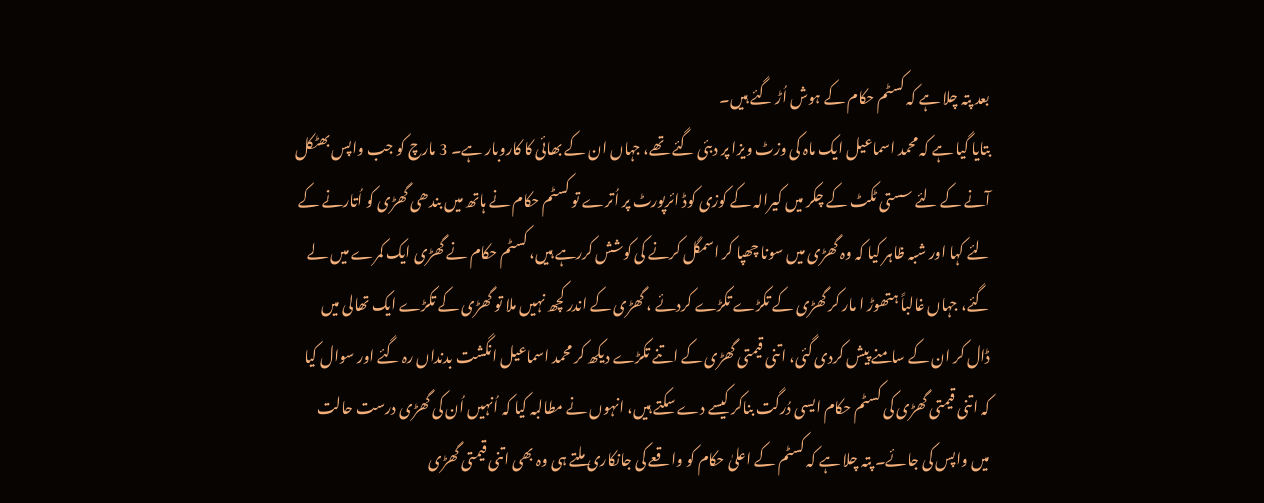بعد پتہ چلا ہے کہ کسٹم حکام کے ہوش اُڑ گئے ہیں۔
بتایا گیا ہے کہ محمد اسماعیل ایک ماہ کی وزٹ ویزا پر دبئی گئے تھے، جہاں ان کے بھائی کا کاروبار ہے۔ 3 مارچ کو جب واپس بھٹکل آنے کے لئے سستی ٹکٹ کے چکر میں کیرالہ کے کوزی کوڈ ائرپورٹ پر اُترے تو کسٹم حکام نے ہاتھ میں بندھی گھڑی کو اُتارنے کے لئے کہا اور شبہ ظاہر کیا کہ وہ گھڑی میں سونا چھپا کر اسمگل کرنے کی کوشش کررہے ہیں، کسٹم حکام نے گھڑی ایک کمرے میں لے گئے، جہاں غالباً ہتھوڑ ا مار کر گھڑی کے تکڑے تکڑے کردئے ، گھڑی کے اندر کچھ نہیں ملا تو گھڑی کے تکڑے ایک تھالی میں ڈال کر ان کے سامنے پیش کردی گئی، اتنی قیمتی گھڑی کے اتنے تکڑے دیکھ کر محمد اسماعیل انگشت بدنداں رہ گئے اور سوال کیا کہ اتنی قیمتی گھڑی کی کسٹم حکام ایسی دُرگت بناکر کیسے دے سکتے ہیں، انہوں نے مطالبہ کیا کہ اُنہیں اُن کی گھڑی درست حالت میں واپس کی جائے۔ پتہ چلا ہے کہ کسٹم کے اعلیٰ حکام کو واقعے کی جانکاری ملتے ہی وہ بھی اتنی قیمتی گھڑی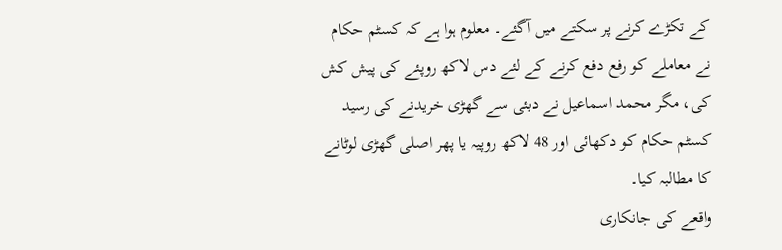کے تکڑے کرنے پر سکتے میں آگئے۔ معلوم ہوا ہے کہ کسٹم حکام نے معاملے کو رفع دفع کرنے کے لئے دس لاکھ روپئے کی پیش کش کی، مگر محمد اسماعیل نے دبئی سے گھڑی خریدنے کی رسید کسٹم حکام کو دکھائی اور 48 لاکھ روپیہ یا پھر اصلی گھڑی لوٹانے کا مطالبہ کیا۔
واقعے کی جانکاری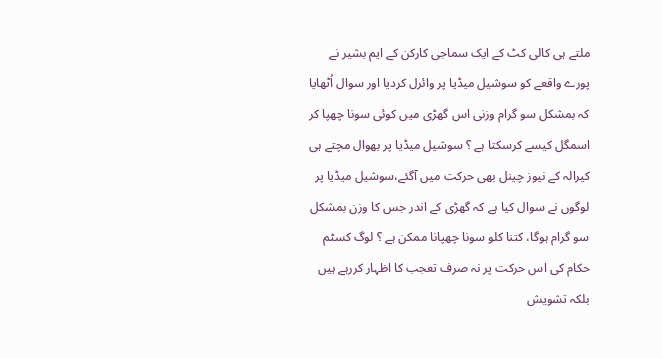ملتے ہی کالی کٹ کے ایک سماجی کارکن کے ایم بشیر نے پورے واقعے کو سوشیل میڈیا پر وائرل کردیا اور سوال اُٹھایا کہ بمشکل سو گرام وزنی اس گھڑی میں کوئی سونا چھپا کر اسمگل کیسے کرسکتا ہے ؟ سوشیل میڈیا پر بھوال مچتے ہی کیرالہ کے نیوز چینل بھی حرکت میں آگئے،سوشیل میڈیا پر لوگوں نے سوال کیا ہے کہ گھڑی کے اندر جس کا وزن بمشکل سو گرام ہوگا، کتنا کلو سونا چھپانا ممکن ہے ؟ لوگ کسٹم حکام کی اس حرکت پر نہ صرف تعجب کا اظہار کررہے ہیں بلکہ تشویش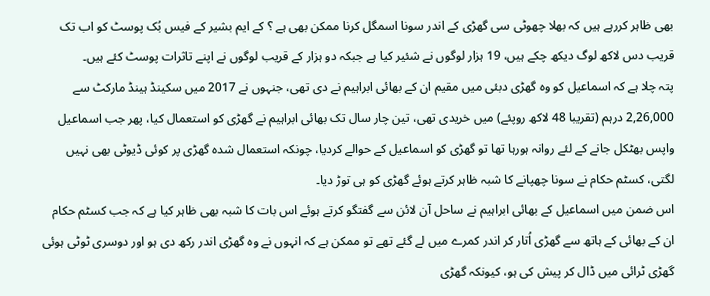بھی ظاہر کررہے ہیں کہ بھلا چھوٹی سی گھڑی کے اندر سونا اسمگل کرنا ممکن بھی ہے ؟ کے ایم بشیر کے فیس بُک پوسٹ کو اب تک قریب دس لاکھ لوگ دیکھ چکے ہیں، 19 ہزار لوگوں نے شئیر کیا ہے جبکہ دو ہزار کے قریب لوگوں نے اپنے تاثرات پوسٹ کئے ہیں۔
پتہ چلا ہے کہ اسماعیل کو وہ گھڑی دبئی میں مقیم ان کے بھائی ابراہیم نے دی تھی، جنہوں نے 2017 میں سکینڈ ہینڈ مارکٹ سے 2,26,000 درہم (تقریبا 48 لاکھ روپئے) میں خریدی تھی، تین چار سال تک بھائی ابراہیم نے گھڑی کو استعمال کیا، پھر جب اسماعیل واپس بھٹکل جانے کے لئے روانہ ہورہا تھا تو گھڑی کو اسماعیل کے حوالے کردیا، چونکہ استعمال شدہ گھڑی پر کوئی ڈیوٹی بھی نہیں لگتی، کسٹم حکام نے سونا چھپانے کا شبہ ظاہر کرتے ہوئے گھڑی کو ہی توڑ دیا۔
اس ضمن میں اسماعیل کے بھائی ابراہیم نے ساحل آن لائن سے گفتگو کرتے ہوئے اس بات کا شبہ بھی ظاہر کیا ہے کہ جب کسٹم حکام ان کے بھائی کے ہاتھ سے گھڑی اُتار کر اندر کمرے میں لے گئے تھے تو ممکن ہے کہ انہوں نے وہ گھڑی اندر رکھ دی ہو اور دوسری ٹوٹی ہوئی گھڑی ٹرائی میں ڈال کر پیش کی ہو، کیونکہ گھڑی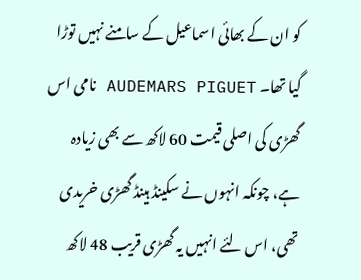کو ان کے بھائی اسماعیل کے سامنے نہیں توڑا گیا تھا۔ AUDEMARS PIGUET نامی اس گھڑی کی اصلی قیمت 60 لاکھ سے بھی زیادہ ہے، چونکہ انہوں نے سکینڈ ہینڈ گھڑی خریدی تھی، اس لئے انہیں یہ گھڑی قریب 48 لاکھ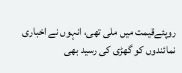روپئےقیمت میں ملی تھی، انہوں نے اخباری نمائندوں کو گھڑی کی رسید بھی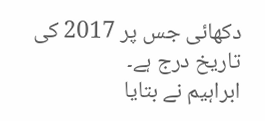دکھائی جس پر 2017 کی تاریخ درج ہے۔
ابراہیم نے بتایا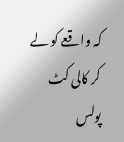کہ واقعے کو لے کر کالی کٹ پولس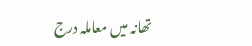تھانہ میں معاملہ درج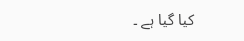کیا گیا ہے ۔